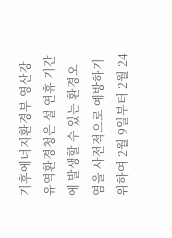기후에너지환경부 영산강유역환경청은 설 연휴 기간에 발생할 수 있는 환경오염을 사전적으로 예방하기 위하여 2월 9일부터 2월 24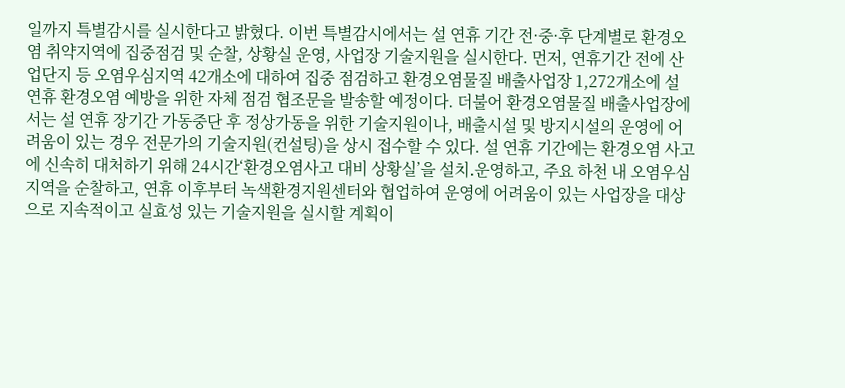일까지 특별감시를 실시한다고 밝혔다. 이번 특별감시에서는 설 연휴 기간 전·중·후 단계별로 환경오염 취약지역에 집중점검 및 순찰, 상황실 운영, 사업장 기술지원을 실시한다. 먼저, 연휴기간 전에 산업단지 등 오염우심지역 42개소에 대하여 집중 점검하고 환경오염물질 배출사업장 1,272개소에 설 연휴 환경오염 예방을 위한 자체 점검 협조문을 발송할 예정이다. 더불어 환경오염물질 배출사업장에서는 설 연휴 장기간 가동중단 후 정상가동을 위한 기술지원이나, 배출시설 및 방지시설의 운영에 어려움이 있는 경우 전문가의 기술지원(컨설팅)을 상시 접수할 수 있다. 설 연휴 기간에는 환경오염 사고에 신속히 대처하기 위해 24시간‘환경오염사고 대비 상황실’을 설치․운영하고, 주요 하천 내 오염우심지역을 순찰하고, 연휴 이후부터 녹색환경지원센터와 협업하여 운영에 어려움이 있는 사업장을 대상으로 지속적이고 실효성 있는 기술지원을 실시할 계획이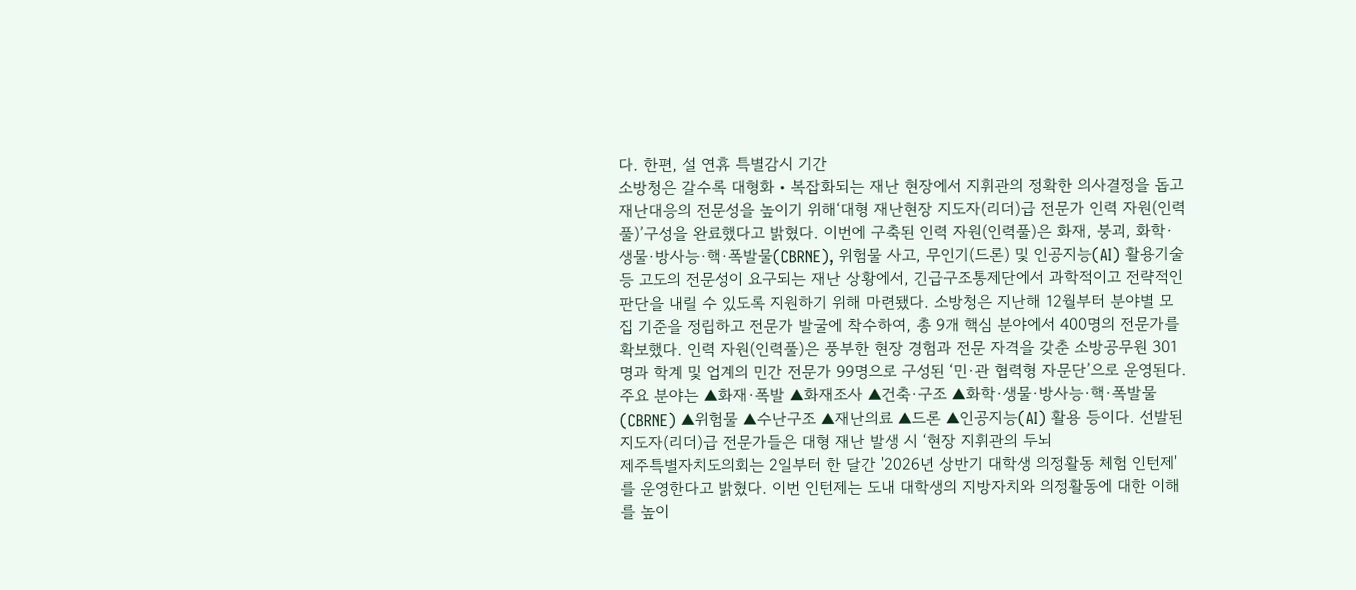다. 한편, 설 연휴 특별감시 기간
소방청은 갈수록 대형화‧복잡화되는 재난 현장에서 지휘관의 정확한 의사결정을 돕고 재난대응의 전문성을 높이기 위해‘대형 재난현장 지도자(리더)급 전문가 인력 자원(인력풀)’구성을 완료했다고 밝혔다. 이번에 구축된 인력 자원(인력풀)은 화재, 붕괴, 화학·생물·방사능·핵·폭발물(CBRNE), 위험물 사고, 무인기(드론) 및 인공지능(AI) 활용기술 등 고도의 전문성이 요구되는 재난 상황에서, 긴급구조통제단에서 과학적이고 전략적인 판단을 내릴 수 있도록 지원하기 위해 마련됐다. 소방청은 지난해 12월부터 분야별 모집 기준을 정립하고 전문가 발굴에 착수하여, 총 9개 핵심 분야에서 400명의 전문가를 확보했다. 인력 자원(인력풀)은 풍부한 현장 경험과 전문 자격을 갖춘 소방공무원 301명과 학계 및 업계의 민간 전문가 99명으로 구성된 ‘민·관 협력형 자문단’으로 운영된다. 주요 분야는 ▲화재·폭발 ▲화재조사 ▲건축·구조 ▲화학·생물·방사능·핵·폭발물(CBRNE) ▲위험물 ▲수난구조 ▲재난의료 ▲드론 ▲인공지능(AI) 활용 등이다. 선발된 지도자(리더)급 전문가들은 대형 재난 발생 시 ‘현장 지휘관의 두뇌
제주특별자치도의회는 2일부터 한 달간 '2026년 상반기 대학생 의정활동 체험 인턴제'를 운영한다고 밝혔다. 이번 인턴제는 도내 대학생의 지방자치와 의정활동에 대한 이해를 높이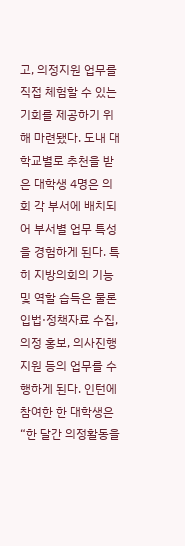고, 의정지원 업무를 직접 체험할 수 있는 기회를 제공하기 위해 마련됐다. 도내 대학교별로 추천을 받은 대학생 4명은 의회 각 부서에 배치되어 부서별 업무 특성을 경험하게 된다. 특히 지방의회의 기능 및 역할 습득은 물론 입법·정책자료 수집, 의정 홍보, 의사진행 지원 등의 업무를 수행하게 된다. 인턴에 참여한 한 대학생은 “한 달간 의정활동을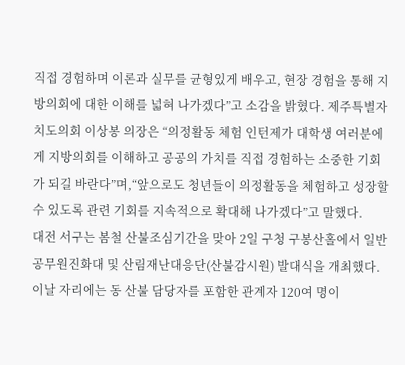직접 경험하며 이론과 실무를 균형있게 배우고, 현장 경험을 통해 지방의회에 대한 이해를 넓혀 나가겠다”고 소감을 밝혔다. 제주특별자치도의회 이상봉 의장은 “의정활동 체험 인턴제가 대학생 여러분에게 지방의회를 이해하고 공공의 가치를 직접 경험하는 소중한 기회가 되길 바란다”며,“앞으로도 청년들이 의정활동을 체험하고 성장할 수 있도록 관련 기회를 지속적으로 확대해 나가겠다”고 말했다.
대전 서구는 봄철 산불조심기간을 맞아 2일 구청 구봉산홀에서 일반공무원진화대 및 산림재난대응단(산불감시원) 발대식을 개최했다. 이날 자리에는 동 산불 담당자를 포함한 관계자 120여 명이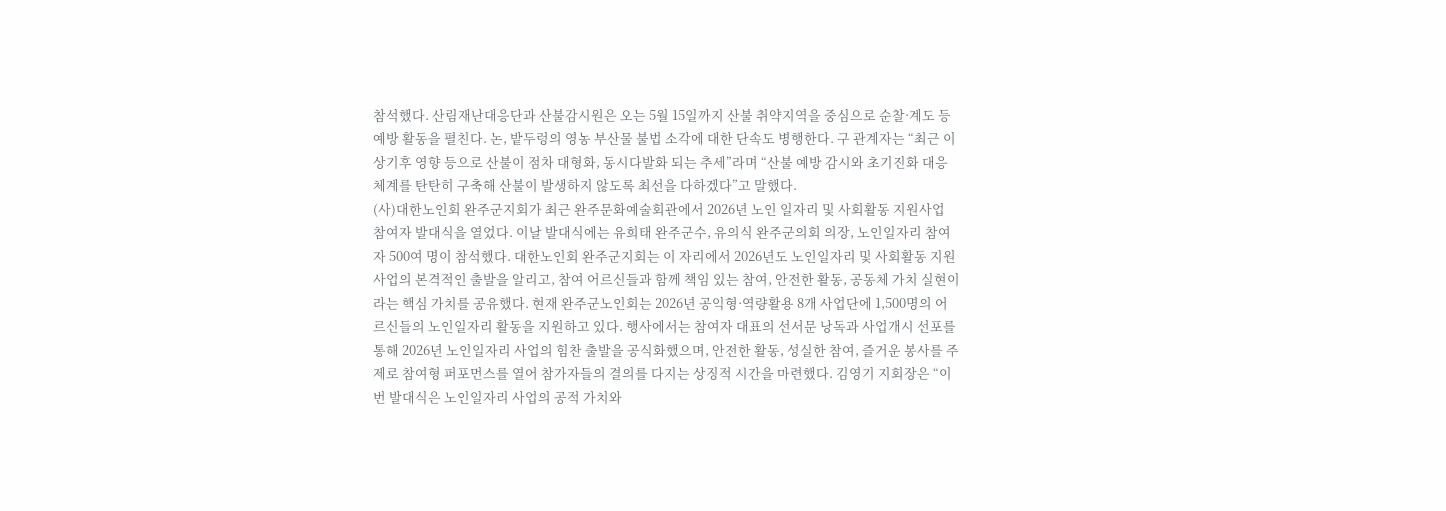참석했다. 산림재난대응단과 산불감시원은 오는 5월 15일까지 산불 취약지역을 중심으로 순찰·계도 등 예방 활동을 펼친다. 논, 밭두렁의 영농 부산물 불법 소각에 대한 단속도 병행한다. 구 관계자는 “최근 이상기후 영향 등으로 산불이 점차 대형화, 동시다발화 되는 추세”라며 “산불 예방 감시와 초기진화 대응체계를 탄탄히 구축해 산불이 발생하지 않도록 최선을 다하겠다”고 말했다.
(사)대한노인회 완주군지회가 최근 완주문화예술회관에서 2026년 노인 일자리 및 사회활동 지원사업 참여자 발대식을 열었다. 이날 발대식에는 유희태 완주군수, 유의식 완주군의회 의장, 노인일자리 참여자 500여 명이 참석했다. 대한노인회 완주군지회는 이 자리에서 2026년도 노인일자리 및 사회활동 지원사업의 본격적인 출발을 알리고, 참여 어르신들과 함께 책임 있는 참여, 안전한 활동, 공동체 가치 실현이라는 핵심 가치를 공유했다. 현재 완주군노인회는 2026년 공익형·역량활용 8개 사업단에 1,500명의 어르신들의 노인일자리 활동을 지원하고 있다. 행사에서는 참여자 대표의 선서문 낭독과 사업개시 선포를 통해 2026년 노인일자리 사업의 힘찬 출발을 공식화했으며, 안전한 활동, 성실한 참여, 즐거운 봉사를 주제로 참여형 퍼포먼스를 열어 참가자들의 결의를 다지는 상징적 시간을 마련했다. 김영기 지회장은 “이번 발대식은 노인일자리 사업의 공적 가치와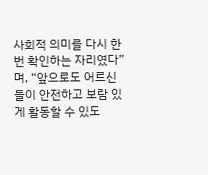사회적 의미를 다시 한번 확인하는 자리였다”며, “앞으로도 어르신들이 안전하고 보람 있게 활동할 수 있도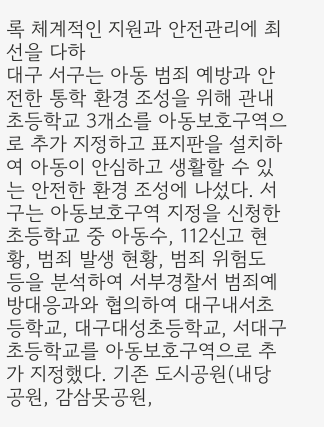록 체계적인 지원과 안전관리에 최선을 다하
대구 서구는 아동 범죄 예방과 안전한 통학 환경 조성을 위해 관내 초등학교 3개소를 아동보호구역으로 추가 지정하고 표지판을 설치하여 아동이 안심하고 생활할 수 있는 안전한 환경 조성에 나섰다. 서구는 아동보호구역 지정을 신청한 초등학교 중 아동수, 112신고 현황, 범죄 발생 현황, 범죄 위험도 등을 분석하여 서부경찰서 범죄예방대응과와 협의하여 대구내서초등학교, 대구대성초등학교, 서대구초등학교를 아동보호구역으로 추가 지정했다. 기존 도시공원(내당공원, 감삼못공원,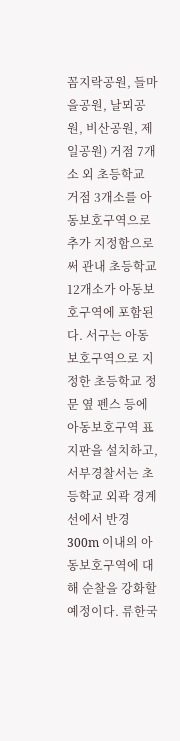꼼지락공원, 들마을공원, 날뫼공원, 비산공원, 제일공원) 거점 7개소 외 초등학교 거점 3개소를 아동보호구역으로 추가 지정함으로써 관내 초등학교 12개소가 아동보호구역에 포함된다. 서구는 아동보호구역으로 지정한 초등학교 정문 옆 펜스 등에 아동보호구역 표지판을 설치하고, 서부경찰서는 초등학교 외곽 경계선에서 반경 300m 이내의 아동보호구역에 대해 순찰을 강화할 예정이다. 류한국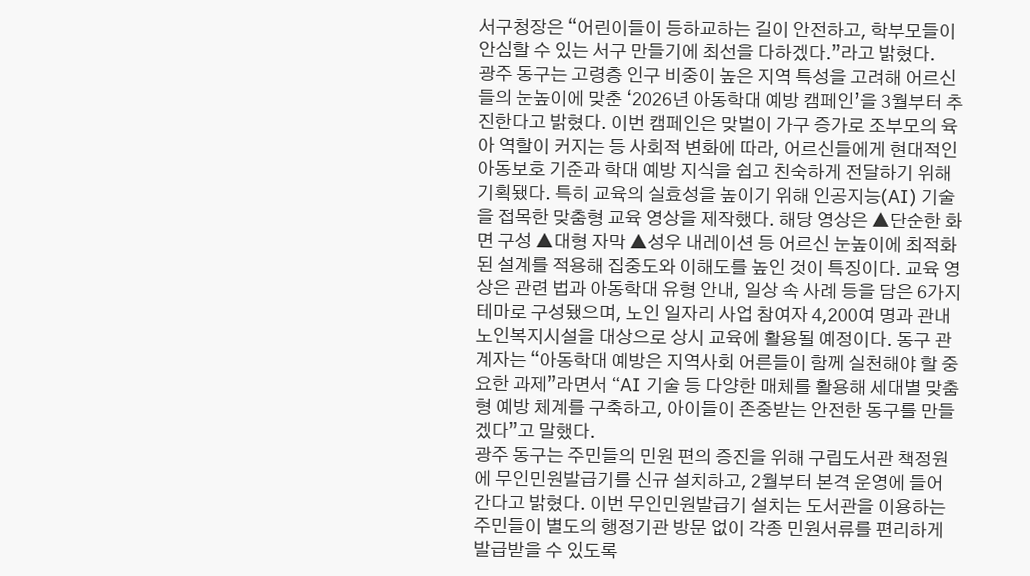서구청장은 “어린이들이 등하교하는 길이 안전하고, 학부모들이 안심할 수 있는 서구 만들기에 최선을 다하겠다.”라고 밝혔다.
광주 동구는 고령층 인구 비중이 높은 지역 특성을 고려해 어르신들의 눈높이에 맞춘 ‘2026년 아동학대 예방 캠페인’을 3월부터 추진한다고 밝혔다. 이번 캠페인은 맞벌이 가구 증가로 조부모의 육아 역할이 커지는 등 사회적 변화에 따라, 어르신들에게 현대적인 아동보호 기준과 학대 예방 지식을 쉽고 친숙하게 전달하기 위해 기획됐다. 특히 교육의 실효성을 높이기 위해 인공지능(AI) 기술을 접목한 맞춤형 교육 영상을 제작했다. 해당 영상은 ▲단순한 화면 구성 ▲대형 자막 ▲성우 내레이션 등 어르신 눈높이에 최적화된 설계를 적용해 집중도와 이해도를 높인 것이 특징이다. 교육 영상은 관련 법과 아동학대 유형 안내, 일상 속 사례 등을 담은 6가지 테마로 구성됐으며, 노인 일자리 사업 참여자 4,200여 명과 관내 노인복지시설을 대상으로 상시 교육에 활용될 예정이다. 동구 관계자는 “아동학대 예방은 지역사회 어른들이 함께 실천해야 할 중요한 과제”라면서 “AI 기술 등 다양한 매체를 활용해 세대별 맞춤형 예방 체계를 구축하고, 아이들이 존중받는 안전한 동구를 만들겠다”고 말했다.
광주 동구는 주민들의 민원 편의 증진을 위해 구립도서관 책정원에 무인민원발급기를 신규 설치하고, 2월부터 본격 운영에 들어간다고 밝혔다. 이번 무인민원발급기 설치는 도서관을 이용하는 주민들이 별도의 행정기관 방문 없이 각종 민원서류를 편리하게 발급받을 수 있도록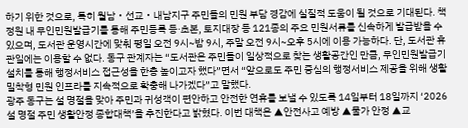하기 위한 것으로, 특히 월남‧선교‧내남지구 주민들의 민원 부담 경감에 실질적 도움이 될 것으로 기대된다. 책정원 내 무인민원발급기를 통해 주민등록 등·초본, 토지대장 등 121종의 주요 민원서류를 신속하게 발급받을 수 있으며, 도서관 운영시간에 맞춰 평일 오전 9시~밤 9시, 주말 오전 9시~오후 5시에 이용 가능하다. 단, 도서관 휴관일에는 이용할 수 없다. 동구 관계자는 “도서관은 주민들이 일상적으로 찾는 생활공간인 만큼, 무인민원발급기 설치를 통해 행정서비스 접근성을 한층 높이고자 했다”면서 “앞으로도 주민 중심의 행정서비스 제공을 위해 생활 밀착형 민원 인프라를 지속적으로 확충해 나가겠다”고 말했다.
광주 동구는 설 명절을 맞아 주민과 귀성객이 편안하고 안전한 연휴를 보낼 수 있도록 14일부터 18일까지 ‘2026 설 명절 주민 생활안정 종합대책’을 추진한다고 밝혔다. 이번 대책은 ▲안전사고 예방 ▲물가 안정 ▲교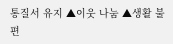통질서 유지 ▲이웃 나눔 ▲생활 불편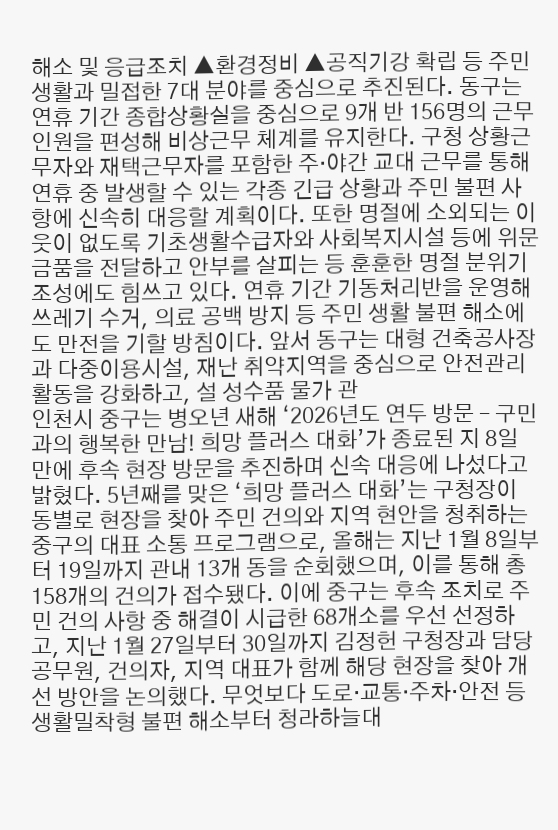해소 및 응급조치 ▲환경정비 ▲공직기강 확립 등 주민 생활과 밀접한 7대 분야를 중심으로 추진된다. 동구는 연휴 기간 종합상황실을 중심으로 9개 반 156명의 근무 인원을 편성해 비상근무 체계를 유지한다. 구청 상황근무자와 재택근무자를 포함한 주·야간 교대 근무를 통해 연휴 중 발생할 수 있는 각종 긴급 상황과 주민 불편 사항에 신속히 대응할 계획이다. 또한 명절에 소외되는 이웃이 없도록 기초생활수급자와 사회복지시설 등에 위문금품을 전달하고 안부를 살피는 등 훈훈한 명절 분위기 조성에도 힘쓰고 있다. 연휴 기간 기동처리반을 운영해 쓰레기 수거, 의료 공백 방지 등 주민 생활 불편 해소에도 만전을 기할 방침이다. 앞서 동구는 대형 건축공사장과 다중이용시설, 재난 취약지역을 중심으로 안전관리 활동을 강화하고, 설 성수품 물가 관
인천시 중구는 병오년 새해 ‘2026년도 연두 방문 – 구민과의 행복한 만남! 희망 플러스 대화’가 종료된 지 8일 만에 후속 현장 방문을 추진하며 신속 대응에 나섰다고 밝혔다. 5년째를 맞은 ‘희망 플러스 대화’는 구청장이 동별로 현장을 찾아 주민 건의와 지역 현안을 청취하는 중구의 대표 소통 프로그램으로, 올해는 지난 1월 8일부터 19일까지 관내 13개 동을 순회했으며, 이를 통해 총 158개의 건의가 접수됐다. 이에 중구는 후속 조치로 주민 건의 사항 중 해결이 시급한 68개소를 우선 선정하고, 지난 1월 27일부터 30일까지 김정헌 구청장과 담당 공무원, 건의자, 지역 대표가 함께 해당 현장을 찾아 개선 방안을 논의했다. 무엇보다 도로·교통·주차·안전 등 생활밀착형 불편 해소부터 청라하늘대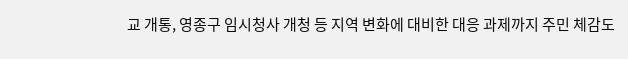교 개통, 영종구 임시청사 개청 등 지역 변화에 대비한 대응 과제까지 주민 체감도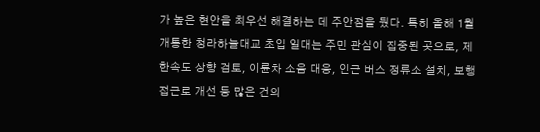가 높은 현안을 최우선 해결하는 데 주안점을 뒀다. 특히 올해 1월 개통한 청라하늘대교 초입 일대는 주민 관심이 집중된 곳으로, 제한속도 상향 검토, 이륜차 소음 대응, 인근 버스 정류소 설치, 보행 접근로 개선 등 많은 건의